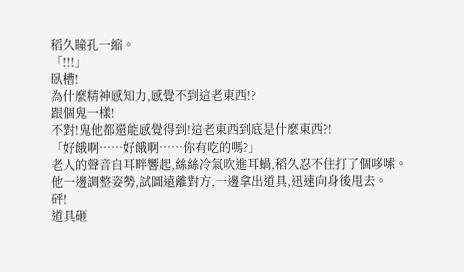稻久瞳孔一縮。
「!!!」
臥槽!
為什麼精神感知力,感覺不到這老東西!?
跟個鬼一樣!
不對!鬼他都還能感覺得到!這老東西到底是什麼東西?!
「好餓啊……好餓啊……你有吃的嗎?」
老人的聲音自耳畔響起,絲絲冷氣吹進耳蝸,稻久忍不住打了個哆嗦。
他一邊調整姿勢,試圖遠離對方,一邊拿出道具,迅速向身後甩去。
砰!
道具砸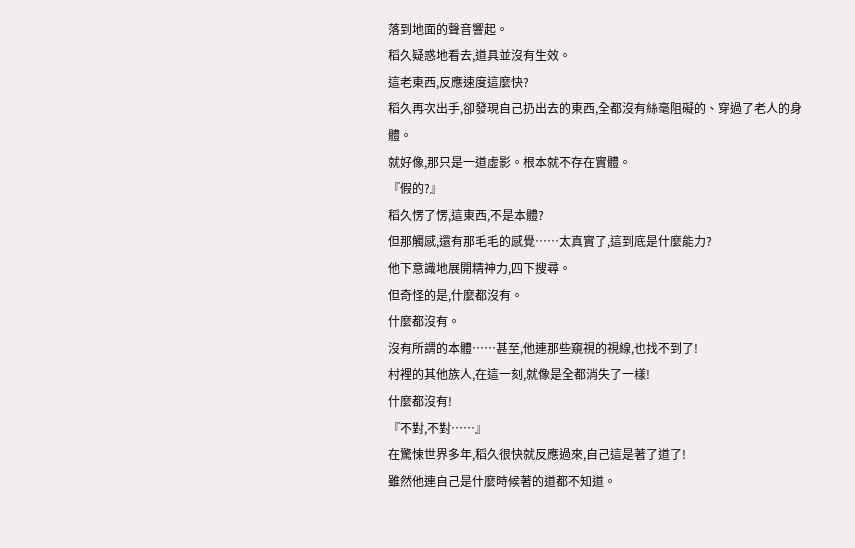落到地面的聲音響起。
稻久疑惑地看去,道具並沒有生效。
這老東西,反應速度這麼快?
稻久再次出手,卻發現自己扔出去的東西,全都沒有絲毫阻礙的、穿過了老人的身體。
就好像,那只是一道虛影。根本就不存在實體。
『假的?』
稻久愣了愣,這東西,不是本體?
但那觸感,還有那毛毛的感覺……太真實了,這到底是什麼能力?
他下意識地展開精神力,四下搜尋。
但奇怪的是,什麼都沒有。
什麼都沒有。
沒有所謂的本體……甚至,他連那些窺視的視線,也找不到了!
村裡的其他族人,在這一刻,就像是全都消失了一樣!
什麼都沒有!
『不對,不對……』
在驚悚世界多年,稻久很快就反應過來,自己這是著了道了!
雖然他連自己是什麼時候著的道都不知道。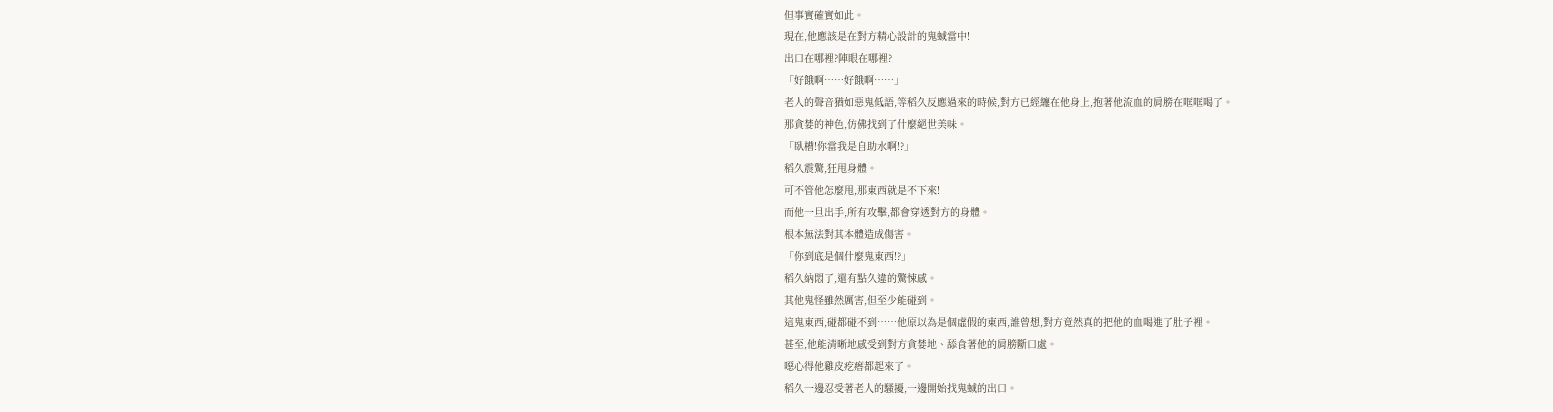但事實確實如此。
現在,他應該是在對方精心設計的鬼蜮當中!
出口在哪裡?陣眼在哪裡?
「好餓啊……好餓啊……」
老人的聲音猶如惡鬼低語,等稻久反應過來的時候,對方已經纏在他身上,抱著他流血的肩膀在哐哐喝了。
那貪婪的神色,仿佛找到了什麼絕世美味。
「臥槽!你當我是自助水啊!?」
稻久震驚,狂甩身體。
可不管他怎麼甩,那東西就是不下來!
而他一旦出手,所有攻擊,都會穿透對方的身體。
根本無法對其本體造成傷害。
「你到底是個什麼鬼東西!?」
稻久納悶了,還有點久違的驚悚感。
其他鬼怪雖然厲害,但至少能碰到。
這鬼東西,碰都碰不到……他原以為是個虛假的東西,誰曾想,對方竟然真的把他的血喝進了肚子裡。
甚至,他能清晰地感受到對方貪婪地、舔食著他的肩膀斷口處。
噁心得他雞皮疙瘩都起來了。
稻久一邊忍受著老人的騷擾,一邊開始找鬼蜮的出口。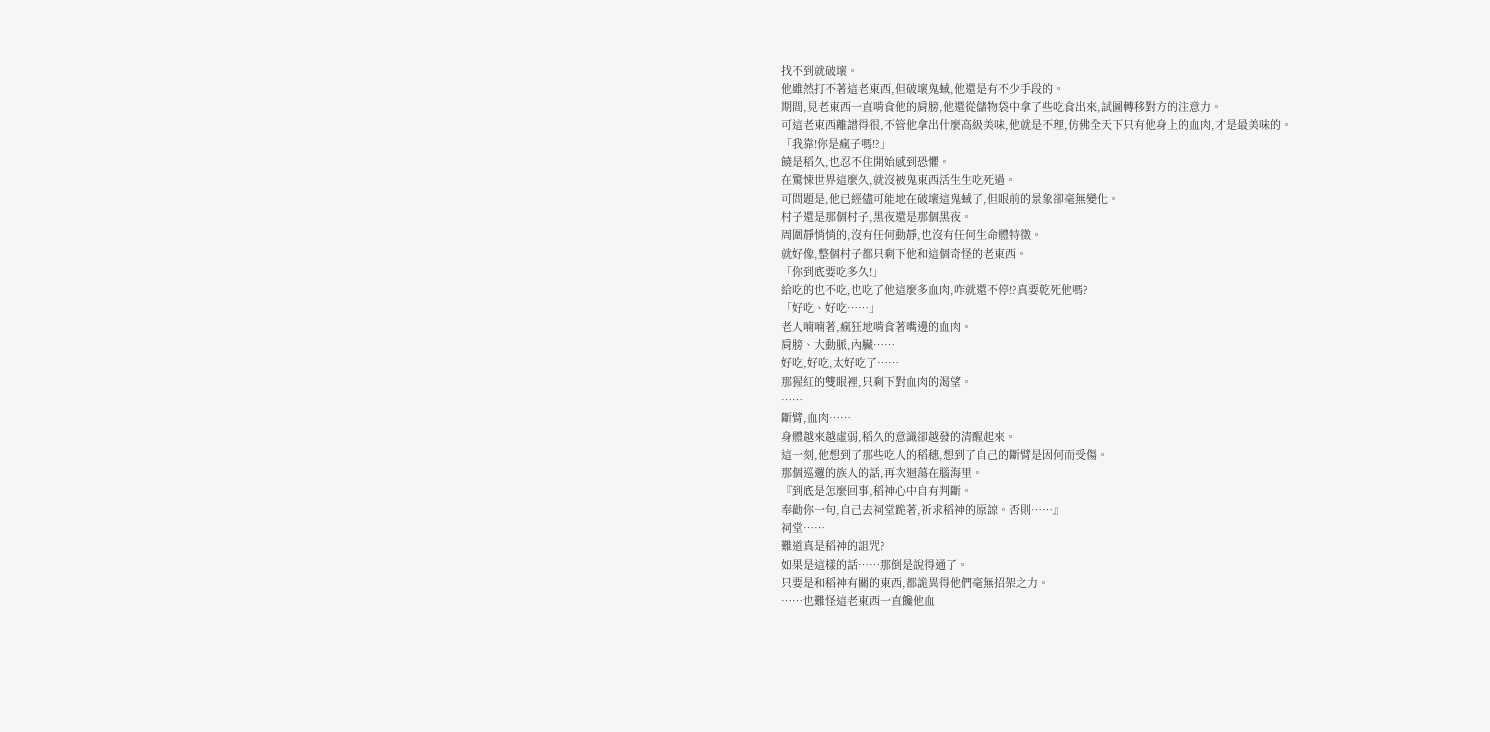找不到就破壞。
他雖然打不著這老東西,但破壞鬼蜮,他還是有不少手段的。
期間,見老東西一直啃食他的肩膀,他還從儲物袋中拿了些吃食出來,試圖轉移對方的注意力。
可這老東西離譜得很,不管他拿出什麼高級美味,他就是不理,仿佛全天下只有他身上的血肉,才是最美味的。
「我靠!你是瘋子嗎!?」
饒是稻久,也忍不住開始感到恐懼。
在驚悚世界這麼久,就沒被鬼東西活生生吃死過。
可問題是,他已經儘可能地在破壞這鬼蜮了,但眼前的景象卻毫無變化。
村子還是那個村子,黑夜還是那個黑夜。
周圍靜悄悄的,沒有任何動靜,也沒有任何生命體特徵。
就好像,整個村子都只剩下他和這個奇怪的老東西。
「你到底要吃多久!」
給吃的也不吃,也吃了他這麼多血肉,咋就還不停!?真要乾死他嗎?
「好吃、好吃……」
老人喃喃著,瘋狂地啃食著嘴邊的血肉。
肩膀、大動脈,內臟……
好吃,好吃,太好吃了……
那猩紅的雙眼裡,只剩下對血肉的渴望。
……
斷臂,血肉……
身體越來越虛弱,稻久的意識卻越發的清醒起來。
這一刻,他想到了那些吃人的稻穗,想到了自己的斷臂是因何而受傷。
那個巡邏的族人的話,再次迴蕩在腦海里。
『到底是怎麼回事,稻神心中自有判斷。
奉勸你一句,自己去祠堂跪著,祈求稻神的原諒。否則……』
祠堂……
難道真是稻神的詛咒?
如果是這樣的話……那倒是說得通了。
只要是和稻神有關的東西,都詭異得他們毫無招架之力。
……也難怪這老東西一直饞他血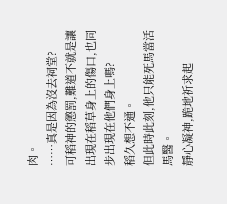肉。
……真是因為沒去祠堂?
可稻神的懲罰,難道不就是讓出現在稻草身上的傷口,也同步出現在他們身上嗎?
稻久想不通。
但此時此刻,他只能死馬當活馬醫。
靜心凝神,跪地祈求起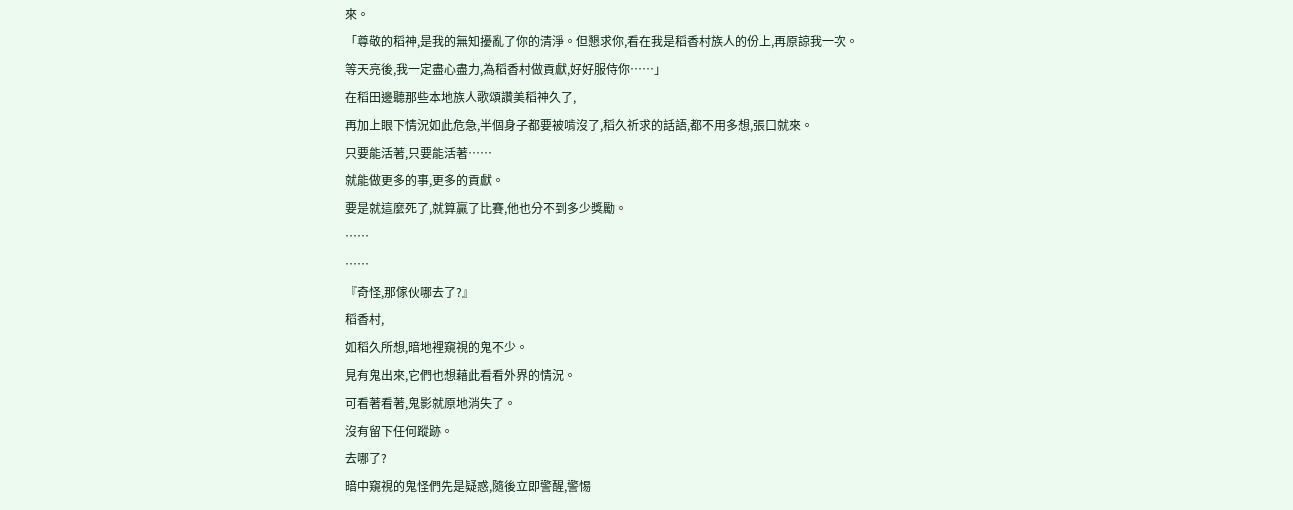來。
「尊敬的稻神,是我的無知擾亂了你的清淨。但懇求你,看在我是稻香村族人的份上,再原諒我一次。
等天亮後,我一定盡心盡力,為稻香村做貢獻,好好服侍你……」
在稻田邊聽那些本地族人歌頌讚美稻神久了,
再加上眼下情況如此危急,半個身子都要被啃沒了,稻久祈求的話語,都不用多想,張口就來。
只要能活著,只要能活著……
就能做更多的事,更多的貢獻。
要是就這麼死了,就算贏了比賽,他也分不到多少獎勵。
……
……
『奇怪,那傢伙哪去了?』
稻香村,
如稻久所想,暗地裡窺視的鬼不少。
見有鬼出來,它們也想藉此看看外界的情況。
可看著看著,鬼影就原地消失了。
沒有留下任何蹤跡。
去哪了?
暗中窺視的鬼怪們先是疑惑,隨後立即警醒,警惕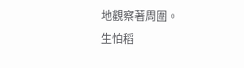地觀察著周圍。
生怕稻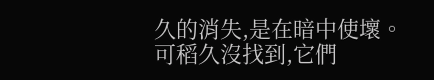久的消失,是在暗中使壞。
可稻久沒找到,它們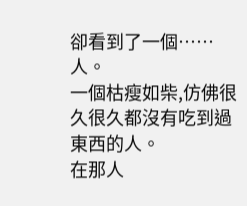卻看到了一個……人。
一個枯瘦如柴,仿佛很久很久都沒有吃到過東西的人。
在那人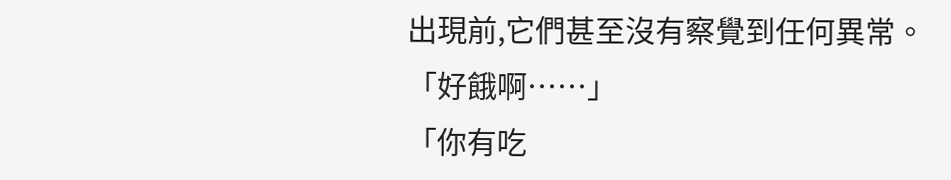出現前,它們甚至沒有察覺到任何異常。
「好餓啊……」
「你有吃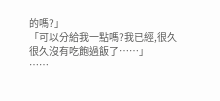的嗎?」
「可以分給我一點嗎?我已經,很久很久沒有吃飽過飯了……」
……